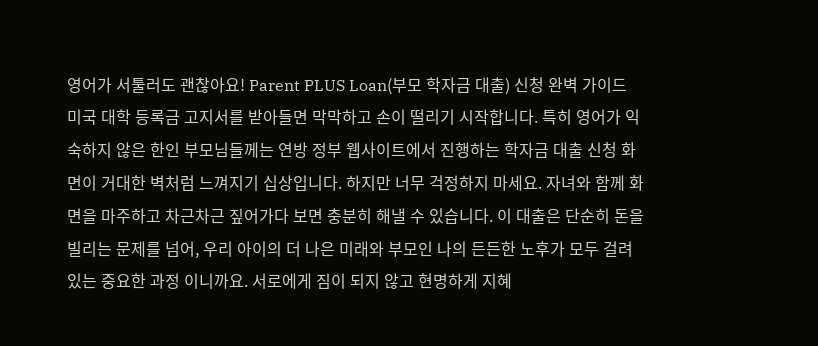영어가 서툴러도 괜찮아요! Parent PLUS Loan(부모 학자금 대출) 신청 완벽 가이드
미국 대학 등록금 고지서를 받아들면 막막하고 손이 떨리기 시작합니다. 특히 영어가 익숙하지 않은 한인 부모님들께는 연방 정부 웹사이트에서 진행하는 학자금 대출 신청 화면이 거대한 벽처럼 느껴지기 십상입니다. 하지만 너무 걱정하지 마세요. 자녀와 함께 화면을 마주하고 차근차근 짚어가다 보면 충분히 해낼 수 있습니다. 이 대출은 단순히 돈을 빌리는 문제를 넘어, 우리 아이의 더 나은 미래와 부모인 나의 든든한 노후가 모두 걸려 있는 중요한 과정 이니까요. 서로에게 짐이 되지 않고 현명하게 지혜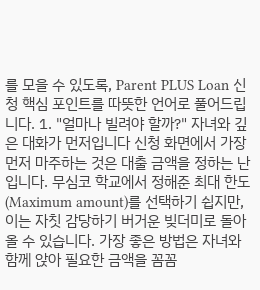를 모을 수 있도록, Parent PLUS Loan 신청 핵심 포인트를 따뜻한 언어로 풀어드립니다. 1. "얼마나 빌려야 할까?" 자녀와 깊은 대화가 먼저입니다 신청 화면에서 가장 먼저 마주하는 것은 대출 금액을 정하는 난입니다. 무심코 학교에서 정해준 최대 한도(Maximum amount)를 선택하기 쉽지만, 이는 자칫 감당하기 버거운 빚더미로 돌아올 수 있습니다. 가장 좋은 방법은 자녀와 함께 앉아 필요한 금액을 꼼꼼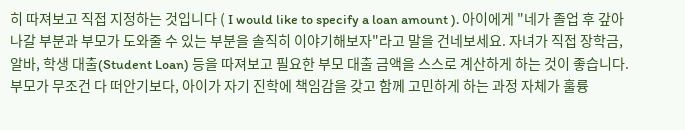히 따져보고 직접 지정하는 것입니다 ( I would like to specify a loan amount ). 아이에게 "네가 졸업 후 갚아나갈 부분과 부모가 도와줄 수 있는 부분을 솔직히 이야기해보자"라고 말을 건네보세요. 자녀가 직접 장학금, 알바, 학생 대출(Student Loan) 등을 따져보고 필요한 부모 대출 금액을 스스로 계산하게 하는 것이 좋습니다. 부모가 무조건 다 떠안기보다, 아이가 자기 진학에 책임감을 갖고 함께 고민하게 하는 과정 자체가 훌륭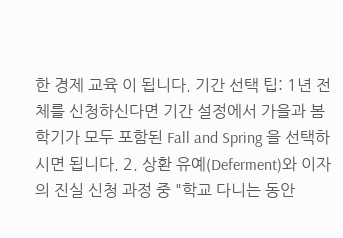한 경제 교육 이 됩니다. 기간 선택 팁: 1년 전체를 신청하신다면 기간 설정에서 가을과 봄학기가 모두 포함된 Fall and Spring 을 선택하시면 됩니다. 2. 상환 유예(Deferment)와 이자의 진실 신청 과정 중 "학교 다니는 동안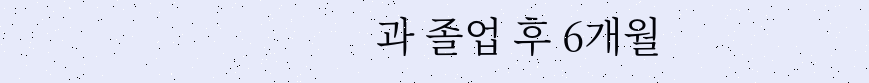과 졸업 후 6개월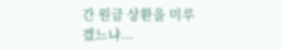간 원금 상환을 미루겠느냐...